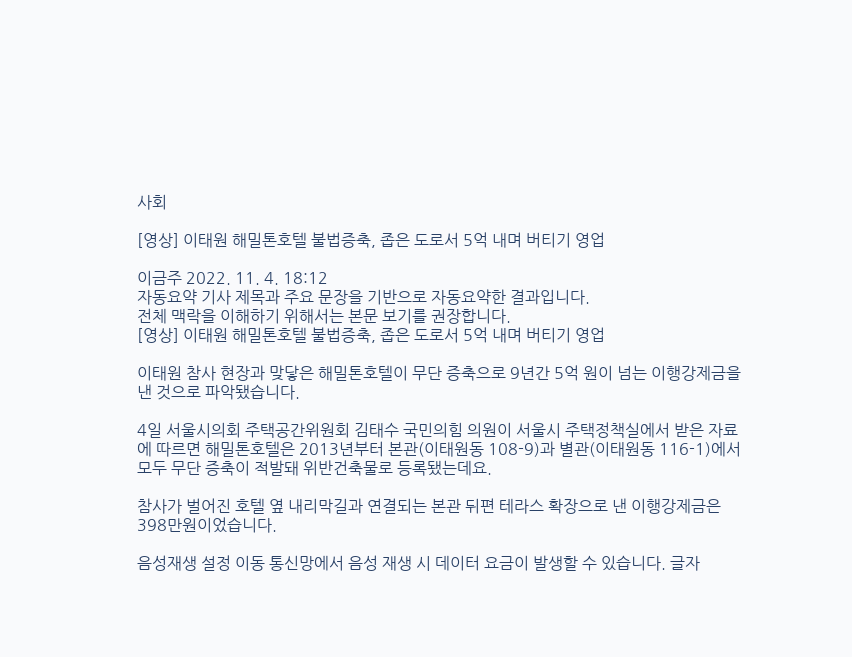사회

[영상] 이태원 해밀톤호텔 불법증축, 좁은 도로서 5억 내며 버티기 영업

이금주 2022. 11. 4. 18:12
자동요약 기사 제목과 주요 문장을 기반으로 자동요약한 결과입니다.
전체 맥락을 이해하기 위해서는 본문 보기를 권장합니다.
[영상] 이태원 해밀톤호텔 불법증축, 좁은 도로서 5억 내며 버티기 영업

이태원 참사 현장과 맞닿은 해밀톤호텔이 무단 증축으로 9년간 5억 원이 넘는 이행강제금을 낸 것으로 파악됐습니다.

4일 서울시의회 주택공간위원회 김태수 국민의힘 의원이 서울시 주택정책실에서 받은 자료에 따르면 해밀톤호텔은 2013년부터 본관(이태원동 108-9)과 별관(이태원동 116-1)에서 모두 무단 증축이 적발돼 위반건축물로 등록됐는데요.

참사가 벌어진 호텔 옆 내리막길과 연결되는 본관 뒤편 테라스 확장으로 낸 이행강제금은 398만원이었습니다.

음성재생 설정 이동 통신망에서 음성 재생 시 데이터 요금이 발생할 수 있습니다. 글자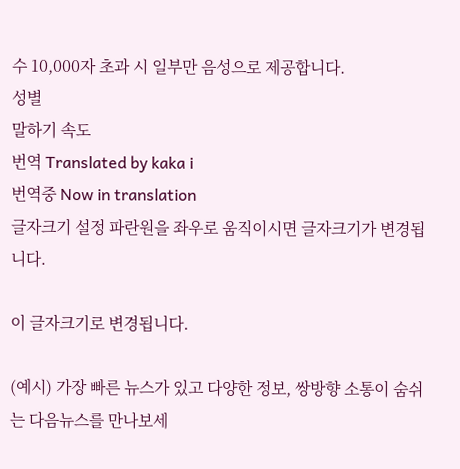수 10,000자 초과 시 일부만 음성으로 제공합니다.
성별
말하기 속도
번역 Translated by kaka i
번역중 Now in translation
글자크기 설정 파란원을 좌우로 움직이시면 글자크기가 변경됩니다.

이 글자크기로 변경됩니다.

(예시) 가장 빠른 뉴스가 있고 다양한 정보, 쌍방향 소통이 숨쉬는 다음뉴스를 만나보세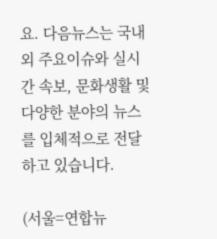요. 다음뉴스는 국내외 주요이슈와 실시간 속보, 문화생활 및 다양한 분야의 뉴스를 입체적으로 전달하고 있습니다.

(서울=연합뉴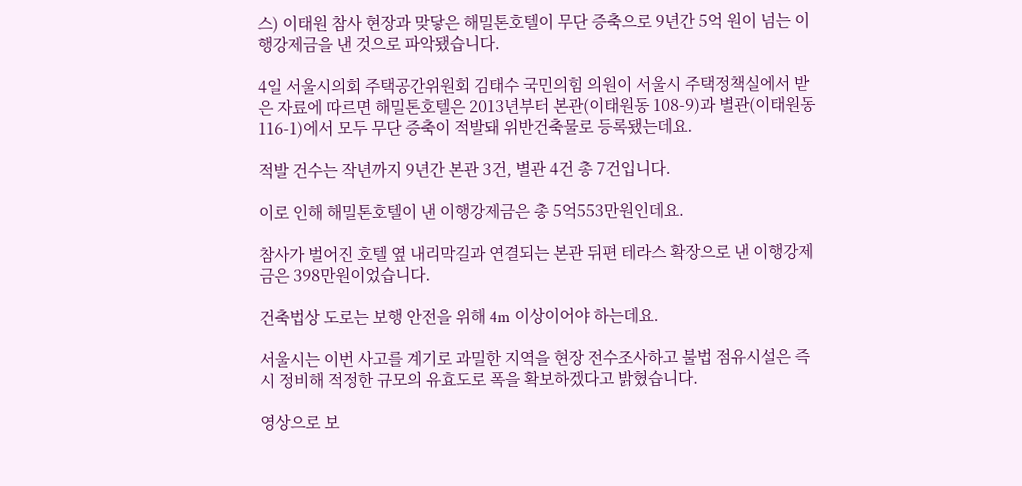스) 이태원 참사 현장과 맞닿은 해밀톤호텔이 무단 증축으로 9년간 5억 원이 넘는 이행강제금을 낸 것으로 파악됐습니다.

4일 서울시의회 주택공간위원회 김태수 국민의힘 의원이 서울시 주택정책실에서 받은 자료에 따르면 해밀톤호텔은 2013년부터 본관(이태원동 108-9)과 별관(이태원동 116-1)에서 모두 무단 증축이 적발돼 위반건축물로 등록됐는데요.

적발 건수는 작년까지 9년간 본관 3건, 별관 4건 총 7건입니다.

이로 인해 해밀톤호텔이 낸 이행강제금은 총 5억553만원인데요.

참사가 벌어진 호텔 옆 내리막길과 연결되는 본관 뒤편 테라스 확장으로 낸 이행강제금은 398만원이었습니다.

건축법상 도로는 보행 안전을 위해 4m 이상이어야 하는데요.

서울시는 이번 사고를 계기로 과밀한 지역을 현장 전수조사하고 불법 점유시설은 즉시 정비해 적정한 규모의 유효도로 폭을 확보하겠다고 밝혔습니다.

영상으로 보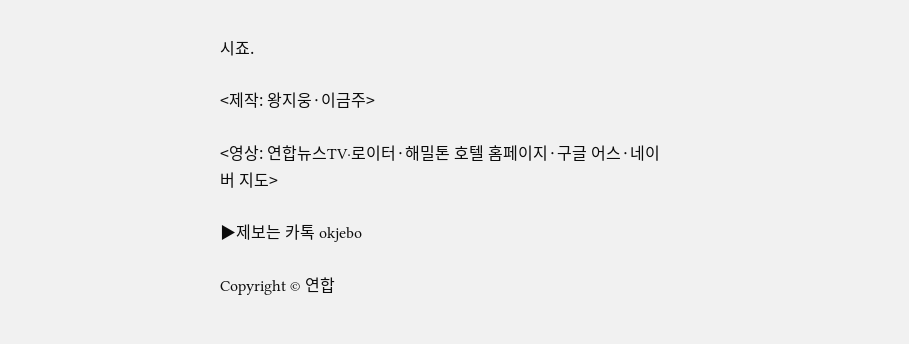시죠.

<제작: 왕지웅·이금주>

<영상: 연합뉴스TV·로이터·해밀톤 호텔 홈페이지·구글 어스·네이버 지도>

▶제보는 카톡 okjebo

Copyright © 연합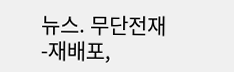뉴스. 무단전재 -재배포,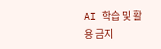AI 학습 및 활용 금지